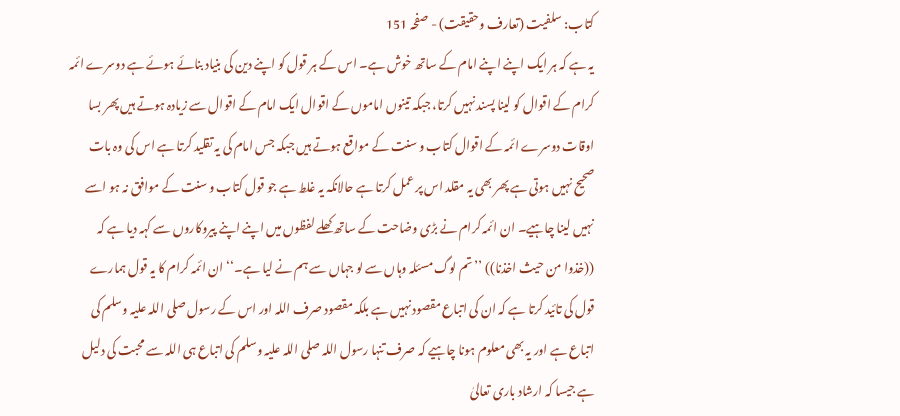کتاب: سلفیت (تعارف وحقیقت) - صفحہ 151
یہ ہے کہ ہر ایک اپنے اپنے امام کے ساتھ خوش ہے۔ اس کے ہر قول کو اپنے دین کی بنیاد بنائے ہوئے ہے دوسرے ائمہ کرام کے اقوال کو لینا پسند نہیں کرتا، جبکہ تینوں اماموں کے اقوال ایک امام کے اقوال سے زیادہ ہوتے ہیں پھر بسا اوقات دوسرے ائمہ کے اقوال کتاب و سنت کے مواقع ہوتے ہیں جبکہ جس امام کی یہ تقلید کرتا ہے اس کی وہ بات صحیح نہیں ہوتی ہے پھر بھی یہ مقلد اس پر عمل کرتا ہے حالانکہ یہ غلط ہے جو قول کتاب و سنت کے موافق نہ ہو اسے نہیں لینا چاہیے۔ ان ائمہ کرام نے بڑی وضاحت کے ساتھ کھلے لفظوں میں اپنے اپنے پیروکاروں سے کہہ دیا ہے کہ ((خذوا من حیث اخذنا)) ’’تم لوگ مسئلہ وہاں سے لو جہاں سے ہم نے لیا ہے۔‘‘ ان ائمہ کرام کا یہ قول ہمارے قول کی تائید کرتا ہے کہ ان کی اتباع مقصود نہیں ہے بلکہ مقصود صرف اللہ اور اس کے رسول صلی اللہ علیہ وسلم کی اتباع ہے اور یہ بھی معلوم ہونا چاہیے کہ صرف تنہا رسول اللہ صلی اللہ علیہ وسلم کی اتباع ہی اللہ سے محبت کی دلیل ہے جیسا کہ ارشاد باری تعالیٰ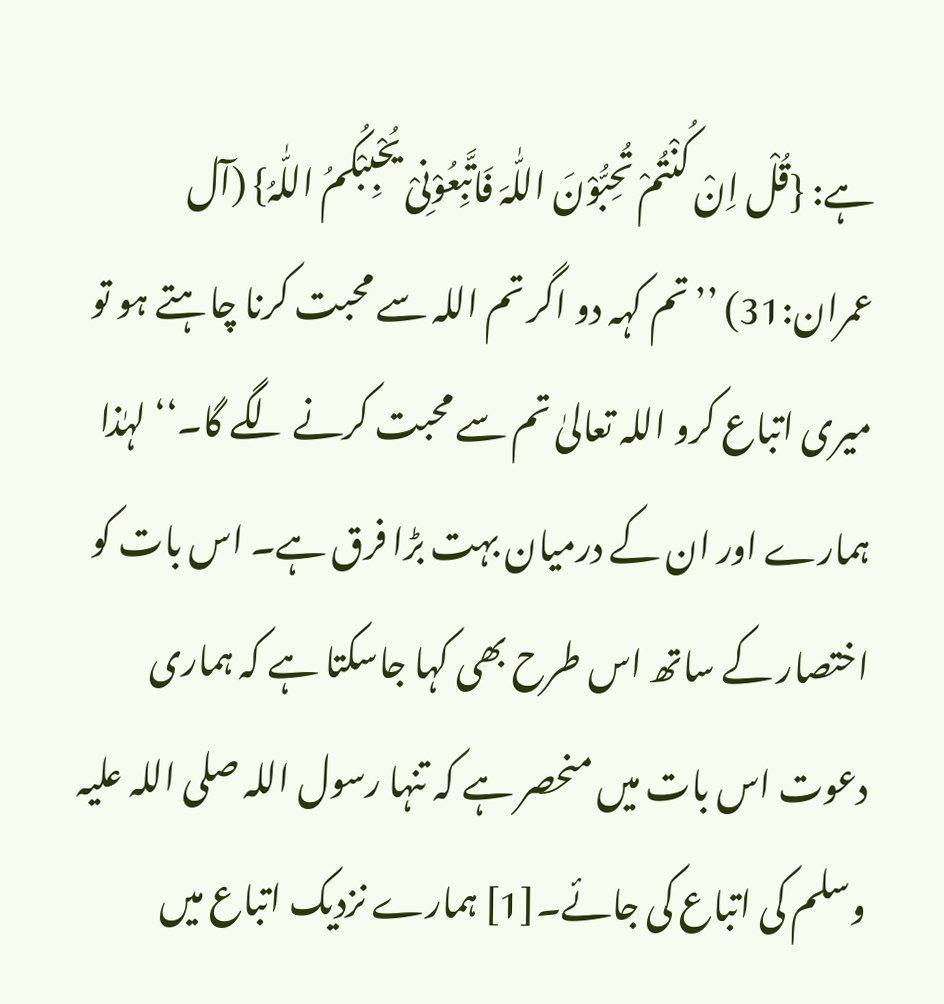ہے: {قُلْ اِنْ کُنْتُمْ تُحِبُّوْنَ اللّٰہَ فَاتَّبِعُوْنِیْ یُحْبِبْکُمُ اللّٰہُ} (آل عمران:31) ’’تم کہہ دو اگر تم اللہ سے محبت کرنا چاہتے ہو تو میری اتباع کرو اللہ تعالیٰ تم سے محبت کرنے لگے گا۔‘‘ لہٰذا ہمارے اور ان کے درمیان بہت بڑا فرق ہے۔ اس بات کو اختصار کے ساتھ اس طرح بھی کہا جاسکتا ہے کہ ہماری دعوت اس بات میں منحصر ہے کہ تنہا رسول اللہ صلی اللہ علیہ وسلم کی اتباع کی جائے۔[1] ہمارے نزدیک اتباع میں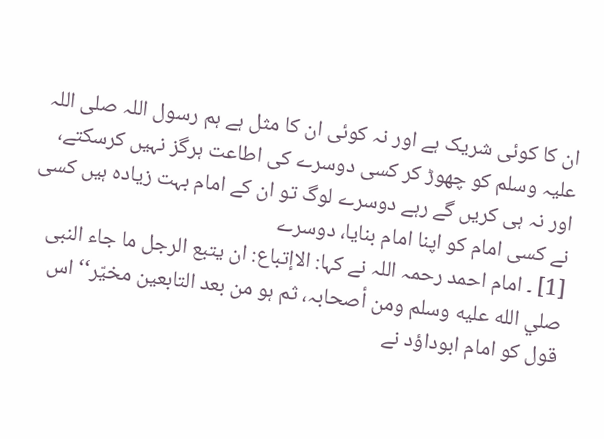ان کا کوئی شریک ہے اور نہ کوئی ان کا مثل ہے ہم رسول اللہ صلی اللہ علیہ وسلم کو چھوڑ کر کسی دوسرے کی اطاعت ہرگز نہیں کرسکتے، اور نہ ہی کریں گے رہے دوسرے لوگ تو ان کے امام بہت زیادہ ہیں کسی نے کسی امام کو اپنا امام بنایا، دوسرے
[1] ۔ امام احمد رحمہ اللہ نے کہا: الاإتباع: ان یتبع الرجل ما جاء النبی صلي الله عليه وسلم ومن أصحابہ، ثم ہو من بعد التابعین مخیّر‘‘ اس قول کو امام ابوداؤد نے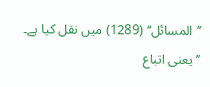’’المسائل‘‘ (1289) میں نقل کیا ہے۔ ’’یعنی اتباع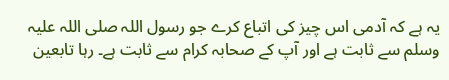یہ ہے کہ آدمی اس چیز کی اتباع کرے جو رسول اللہ صلی اللہ علیہ وسلم سے ثابت ہے اور آپ کے صحابہ کرام سے ثابت ہے۔ رہا تابعین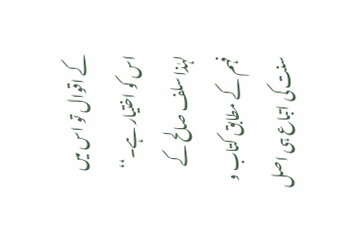کے اقوال تو اس میں اس کو اختیار ہے۔‘‘ لہٰذا سلف صالح کے فہم کے مطابق کتاب و سنت کی اتباع ہی اصل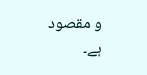و مقصود ہے۔